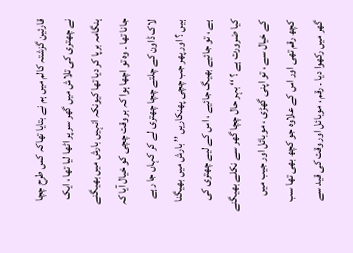قارئین گزشتہ کالم میں ہم نے بتایا تھاکہ کس طرح چچا نے چھتری کی تلاش میں گھر سر پر اٹھا لیا تھا ، ایک ہنگامہ برپا کر دیا تھا کیونکہ انہیں بارش میں بھیگنے جانا تھا ۔ وہ تو اچھا ہوا کہ بر وقت چچی کو خیال آیا کہ لاک ڈاون کے چلتے چچا چھتری لے کر کہاں جا رہے ہیں ؟ اور پھر جب چچی پھنکاریں ’’ بارش میں بھیگنا ہے ، تو جائیے بھیگ جائیے ، اس کے لیے چھتری کی کیا ضرورت ہے ؟ ‘‘ بہر حال چچا گھر سے نکلے بھیگنے کے خیال سے ، تو اپنی گھڑی ، موبائل اور جیب میں کچھ رقم تھی اور اس کے علاوہ جو کچھ بھی تھا سب گھر میں رکھوا دیا ۔ رقم ، موبائل اور وقت کی قید سے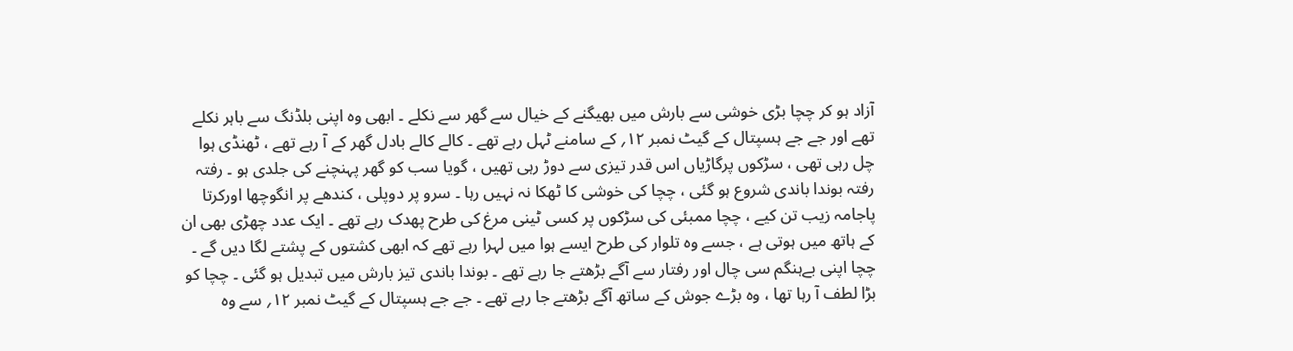آزاد ہو کر چچا بڑی خوشی سے بارش میں بھیگنے کے خیال سے گھر سے نکلے ۔ ابھی وہ اپنی بلڈنگ سے باہر نکلے تھے اور جے جے ہسپتال کے گیٹ نمبر ۱۲؍ کے سامنے ٹہل رہے تھے ۔ کالے کالے بادل گھر کے آ رہے تھے ، ٹھنڈی ہوا چل رہی تھی ، سڑکوں پرگاڑیاں اس قدر تیزی سے دوڑ رہی تھیں ، گویا سب کو گھر پہنچنے کی جلدی ہو ۔ رفتہ رفتہ بوندا باندی شروع ہو گئی ، چچا کی خوشی کا ٹھکا نہ نہیں رہا ۔ سرو پر دوپلی ، کندھے پر انگوچھا اورکرتا پاجامہ زیب تن کیے ، چچا ممبئی کی سڑکوں پر کسی ٹینی مرغ کی طرح پھدک رہے تھے ۔ ایک عدد چھڑی بھی ان کے ہاتھ میں ہوتی ہے ، جسے وہ تلوار کی طرح ایسے ہوا میں لہرا رہے تھے کہ ابھی کشتوں کے پشتے لگا دیں گے ۔
چچا اپنی بےہنگم سی چال اور رفتار سے آگے بڑھتے جا رہے تھے ۔ بوندا باندی تیز بارش میں تبدیل ہو گئی ۔ چچا کو بڑا لطف آ رہا تھا ، وہ بڑے جوش کے ساتھ آگے بڑھتے جا رہے تھے ۔ جے جے ہسپتال کے گیٹ نمبر ۱۲؍ سے وہ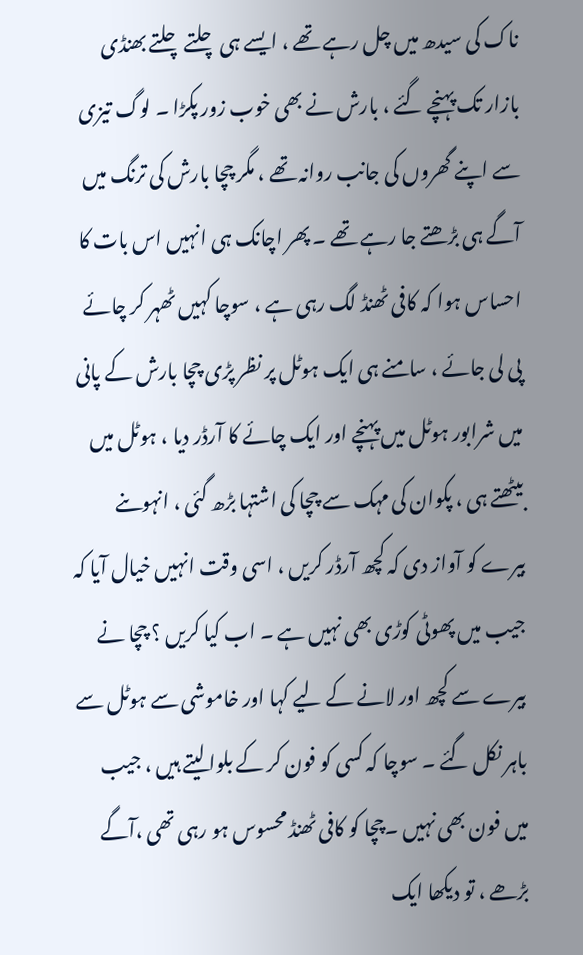ناک کی سیدھ میں چل رہے تھے ، ایسے ہی چلتے چلتے بھنڈی بازار تک پہنچے گئے ، بارش نے بھی خوب زور پکڑا ۔ لوگ تیزی سے اپنے گھروں کی جانب روانہ تھے ، مگر چچا بارش کی ترنگ میں آگے ہی بڑھتے جا رہے تھے ۔ پھر اچانک ہی انہیں اس بات کا احساس ہوا کہ کافی ٹھنڈ لگ رہی ہے ، سوچا کہیں ٹھہر کر چائے پی لی جائے ، سامنے ہی ایک ہوٹل پر نظر پڑی چچا بارش کے پانی میں شرابور ہوٹل میں پہنچے اور ایک چائے کا آرڈر دیا ، ہوٹل میں بیٹھتے ہی ، پکوان کی مہک سے چچا کی اشتہا بڑھ گئی ، انہوںنے بیرے کو آواز دی کہ کچھ آرڈر کریں ، اسی وقت انہیں خیال آیا کہ جیب میں پھوٹی کوڑی بھی نہیں ہے ۔ اب کیا کریں ؟ چچا نے بیرے سے کچھ اور لانے کے لیے کہا اور خاموشی سے ہوٹل سے باہر نکل گئے ۔ سوچا کہ کسی کو فون کر کے بلوا لیتے ہیں ، جیب میں فون بھی نہیں ۔چچا کو کافی ٹھنڈ محسوس ہو رہی تھی ،آگے بڑھے ، تو دیکھا ایک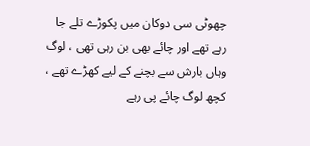چھوٹی سی دوکان میں پکوڑے تلے جا رہے تھے اور چائے بھی بن رہی تھی ، لوگ وہاں بارش سے بچنے کے لیے کھڑے تھے ، کچھ لوگ چائے پی رہے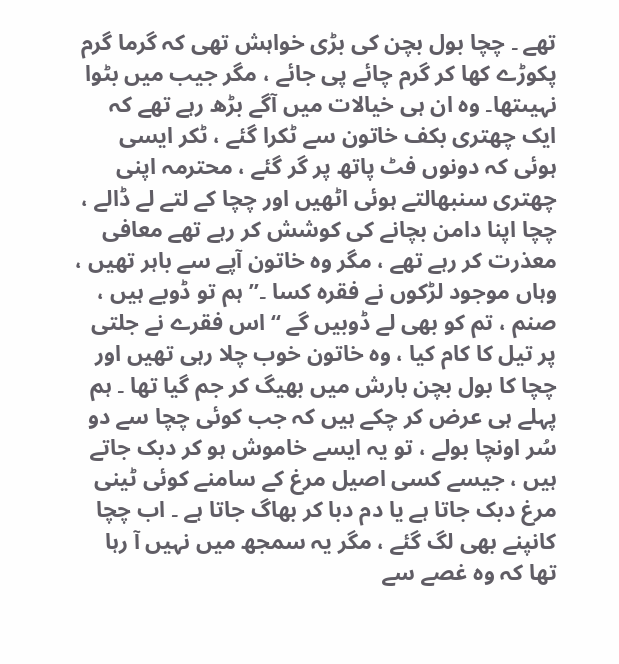تھے ۔ چچا بول بچن کی بڑی خواہش تھی کہ گرما گرم پکوڑے کھا کر گرم چائے پی جائے ، مگر جیب میں بٹوا نہیںتھا۔ وہ ان ہی خیالات میں آگے بڑھ رہے تھے کہ ایک چھتری بکف خاتون سے ٹکرا گئے ، ٹکر ایسی ہوئی کہ دونوں فٹ پاتھ پر گر گئے ، محترمہ اپنی چھتری سنبھالتے ہوئی اٹھیں اور چچا کے لتے لے ڈالے ، چچا اپنا دامن بچانے کی کوشش کر رہے تھے معافی معذرت کر رہے تھے ، مگر وہ خاتون آپے سے باہر تھیں ، وہاں موجود لڑکوں نے فقرہ کسا ۔’’ ہم تو ڈوبے ہیں ، صنم ، تم کو بھی لے ڈوبیں گے ‘‘ اس فقرے نے جلتی پر تیل کا کام کیا ، وہ خاتون خوب چلا رہی تھیں اور چچا کا بول بچن بارش میں بھیگ کر جم گیا تھا ۔ ہم پہلے ہی عرض کر چکے ہیں کہ جب کوئی چچا سے دو سُر اونچا بولے ، تو یہ ایسے خاموش ہو کر دبک جاتے ہیں ، جیسے کسی اصیل مرغ کے سامنے کوئی ٹینی مرغ دبک جاتا ہے یا دم دبا کر بھاگ جاتا ہے ۔ اب چچا کانپنے بھی لگ گئے ، مگر یہ سمجھ میں نہیں آ رہا تھا کہ وہ غصے سے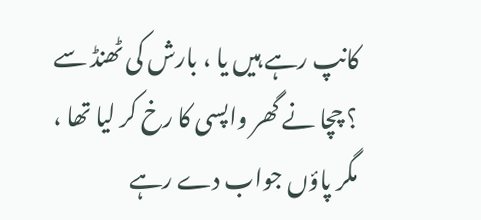کانپ رہے ہیں یا ، بارش کی ٹھنڈ سے ؟ چچا نے گھر واپسی کا رخ کر لیا تھا ، مگر پاؤں جواب دے رہے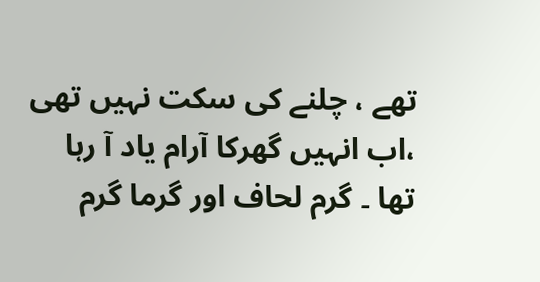تھے ، چلنے کی سکت نہیں تھی ،اب انہیں گھرکا آرام یاد آ رہا تھا ۔ گرم لحاف اور گرما گرم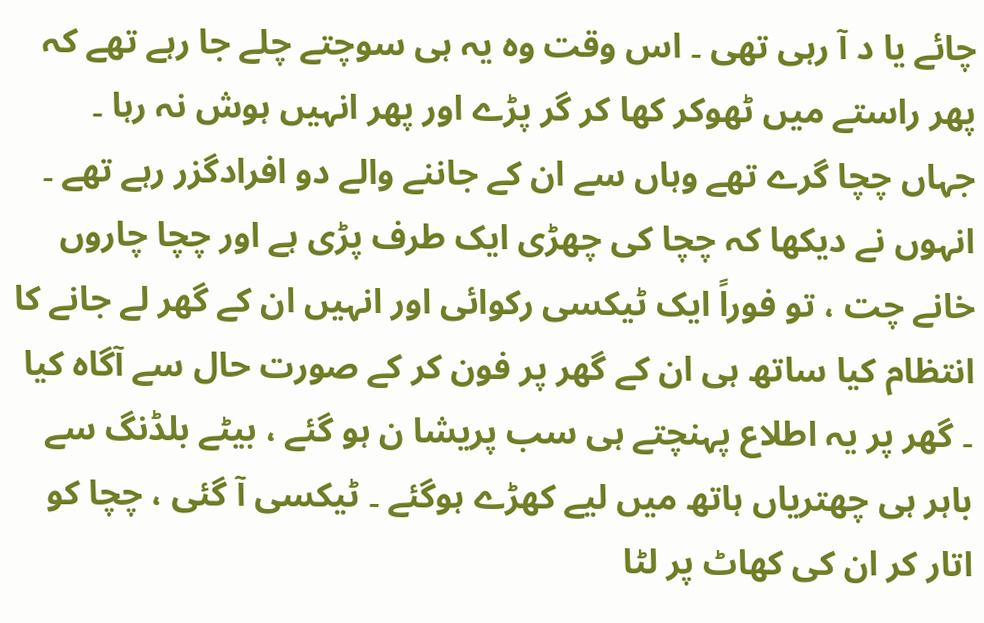چائے یا د آ رہی تھی ۔ اس وقت وہ یہ ہی سوچتے چلے جا رہے تھے کہ پھر راستے میں ٹھوکر کھا کر گر پڑے اور پھر انہیں ہوش نہ رہا ۔ جہاں چچا گرے تھے وہاں سے ان کے جاننے والے دو افرادگزر رہے تھے ۔ انہوں نے دیکھا کہ چچا کی چھڑی ایک طرف پڑی ہے اور چچا چاروں خانے چت ، تو فوراً ایک ٹیکسی رکوائی اور انہیں ان کے گھر لے جانے کا انتظام کیا ساتھ ہی ان کے گھر پر فون کر کے صورت حال سے آگاہ کیا ۔ گھر پر یہ اطلاع پہنچتے ہی سب پریشا ن ہو گئے ، بیٹے بلڈنگ سے باہر ہی چھتریاں ہاتھ میں لیے کھڑے ہوگئے ۔ ٹیکسی آ گئی ، چچا کو اتار کر ان کی کھاٹ پر لٹا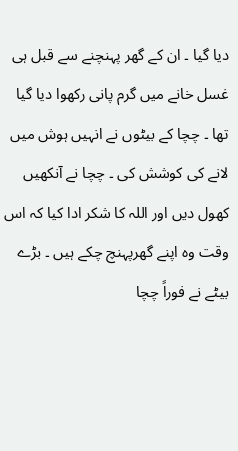دیا گیا ۔ ان کے گھر پہنچنے سے قبل ہی غسل خانے میں گرم پانی رکھوا دیا گیا تھا ۔ چچا کے بیٹوں نے انہیں ہوش میں لانے کی کوشش کی ۔ چچا نے آنکھیں کھول دیں اور اللہ کا شکر ادا کیا کہ اس وقت وہ اپنے گھرپہنچ چکے ہیں ۔ بڑے بیٹے نے فوراً چچا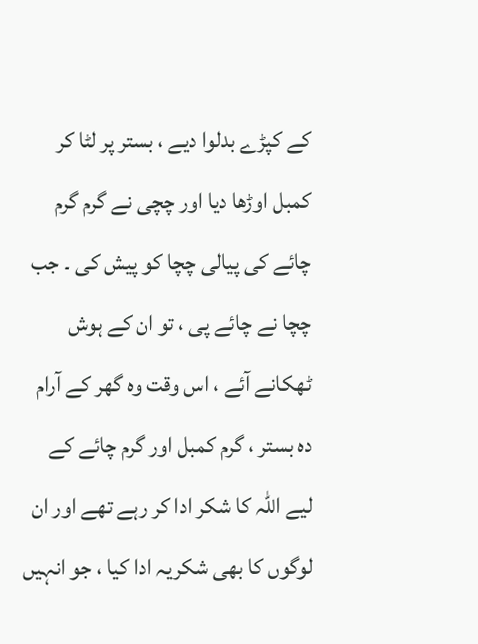کے کپڑے بدلوا دیے ، بستر پر لٹا کر کمبل اوڑھا دیا اور چچی نے گرم گرم چائے کی پیالی چچا کو پیش کی ۔ جب چچا نے چائے پی ، تو ان کے ہوش ٹھکانے آئے ، اس وقت وہ گھر کے آرام دہ بستر ، گرم کمبل اور گرم چائے کے لیے اللہ کا شکر ادا کر رہے تھے اور ان لوگوں کا بھی شکریہ ادا کیا ، جو انہیں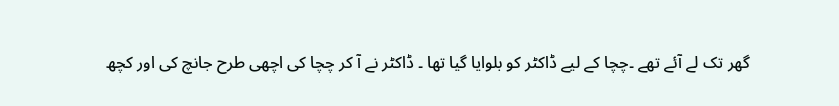گھر تک لے آئے تھے ۔چچا کے لیے ڈاکٹر کو بلوایا گیا تھا ۔ ڈاکٹر نے آ کر چچا کی اچھی طرح جانچ کی اور کچھ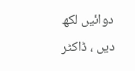دوائیں لکھ دیں ، ڈاکٹر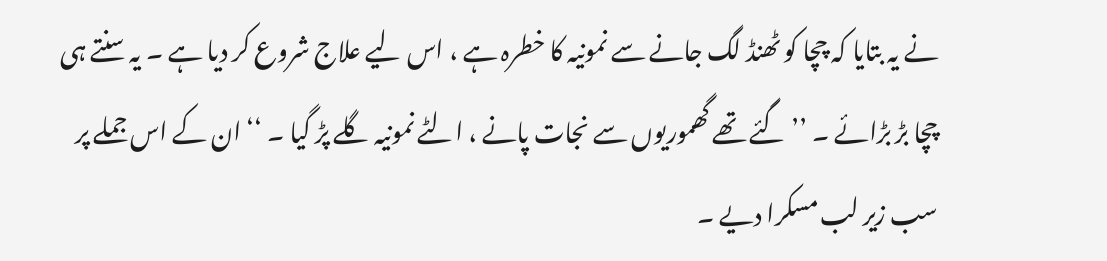نے یہ بتایا کہ چچا کو ٹھنڈ لگ جانے سے نمونیہ کا خطرہ ہے ، اس لیے علاج شروع کر دیا ہے ۔ یہ سنتے ہی چچا بڑ بڑائے ۔ ’’ گئے تھے گھموریوں سے نجات پانے ، الٹے نمونیہ گلے پڑ گیا ۔ ‘‘ ان کے اس جملے پر سب زیر لب مسکرا دیے ۔